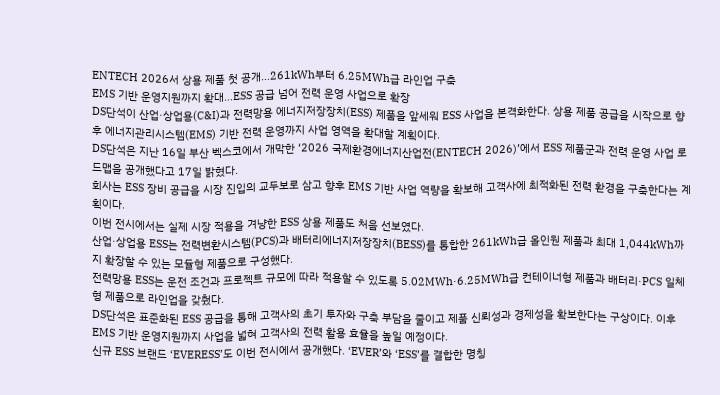ENTECH 2026서 상용 제품 첫 공개…261kWh부터 6.25MWh급 라인업 구축
EMS 기반 운영지원까지 확대…ESS 공급 넘어 전력 운영 사업으로 확장
DS단석이 산업·상업용(C&I)과 전력망용 에너지저장장치(ESS) 제품을 앞세워 ESS 사업을 본격화한다. 상용 제품 공급을 시작으로 향후 에너지관리시스템(EMS) 기반 전력 운영까지 사업 영역을 확대할 계획이다.
DS단석은 지난 16일 부산 벡스코에서 개막한 ‘2026 국제환경에너지산업전(ENTECH 2026)’에서 ESS 제품군과 전력 운영 사업 로드맵을 공개했다고 17일 밝혔다.
회사는 ESS 장비 공급을 시장 진입의 교두보로 삼고 향후 EMS 기반 사업 역량을 확보해 고객사에 최적화된 전력 환경을 구축한다는 계획이다.
이번 전시에서는 실제 시장 적용을 겨냥한 ESS 상용 제품도 처음 선보였다.
산업·상업용 ESS는 전력변환시스템(PCS)과 배터리에너지저장장치(BESS)를 통합한 261kWh급 올인원 제품과 최대 1,044kWh까지 확장할 수 있는 모듈형 제품으로 구성했다.
전력망용 ESS는 운전 조건과 프로젝트 규모에 따라 적용할 수 있도록 5.02MWh·6.25MWh급 컨테이너형 제품과 배터리·PCS 일체형 제품으로 라인업을 갖췄다.
DS단석은 표준화된 ESS 공급을 통해 고객사의 초기 투자와 구축 부담을 줄이고 제품 신뢰성과 경제성을 확보한다는 구상이다. 이후 EMS 기반 운영지원까지 사업을 넓혀 고객사의 전력 활용 효율을 높일 예정이다.
신규 ESS 브랜드 ‘EVERESS’도 이번 전시에서 공개했다. ‘EVER’와 ‘ESS’를 결합한 명칭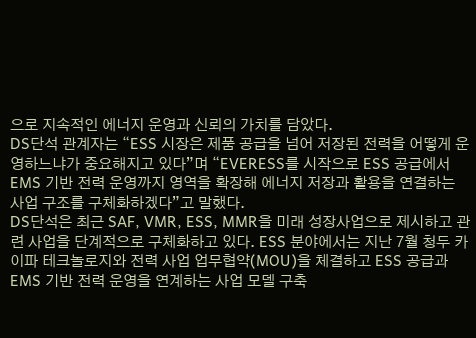으로 지속적인 에너지 운영과 신뢰의 가치를 담았다.
DS단석 관계자는 “ESS 시장은 제품 공급을 넘어 저장된 전력을 어떻게 운영하느냐가 중요해지고 있다”며 “EVERESS를 시작으로 ESS 공급에서 EMS 기반 전력 운영까지 영역을 확장해 에너지 저장과 활용을 연결하는 사업 구조를 구체화하겠다”고 말했다.
DS단석은 최근 SAF, VMR, ESS, MMR을 미래 성장사업으로 제시하고 관련 사업을 단계적으로 구체화하고 있다. ESS 분야에서는 지난 7월 청두 카이파 테크놀로지와 전력 사업 업무협약(MOU)을 체결하고 ESS 공급과 EMS 기반 전력 운영을 연계하는 사업 모델 구축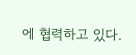에 협력하고 있다.